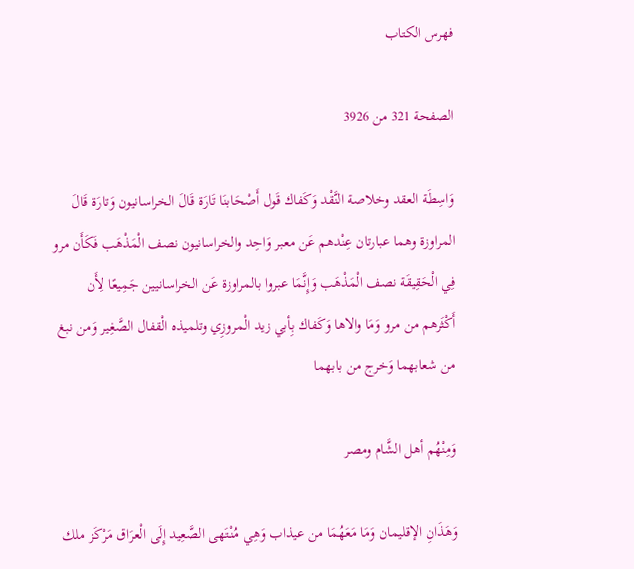فهرس الكتاب

الصفحة 321 من 3926

وَاسِطَة العقد وخلاصة النَّقْد وَكَفاك قَول أَصْحَابنَا تَارَة قَالَ الخراسانيون وَتارَة قَالَ المراوزة وهما عبارتان عِنْدهم عَن معبر وَاحِد والخراسانيون نصف الْمَذْهَب فَكَأَن مرو فِي الْحَقِيقَة نصف الْمَذْهَب وَإِنَّمَا عبروا بالمراوزة عَن الخراسانيين جَمِيعًا لِأَن أَكْثَرهم من مرو وَمَا والاها وَكَفاك بِأبي زيد الْمروزِي وتلميذه الْقفال الصَّغِير وَمن نبغ من شعابهما وَخرج من بابهما

وَمِنْهُم أهل الشَّام ومصر

وَهَذَانِ الإقليمان وَمَا مَعَهُمَا من عيذاب وَهِي مُنْتَهى الصَّعِيد إِلَى الْعرَاق مَرْكَز ملك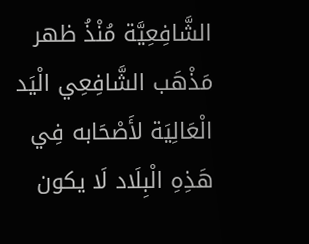الشَّافِعِيَّة مُنْذُ ظهر مَذْهَب الشَّافِعِي الْيَد الْعَالِيَة لأَصْحَابه فِي هَذِهِ الْبِلَاد لَا يكون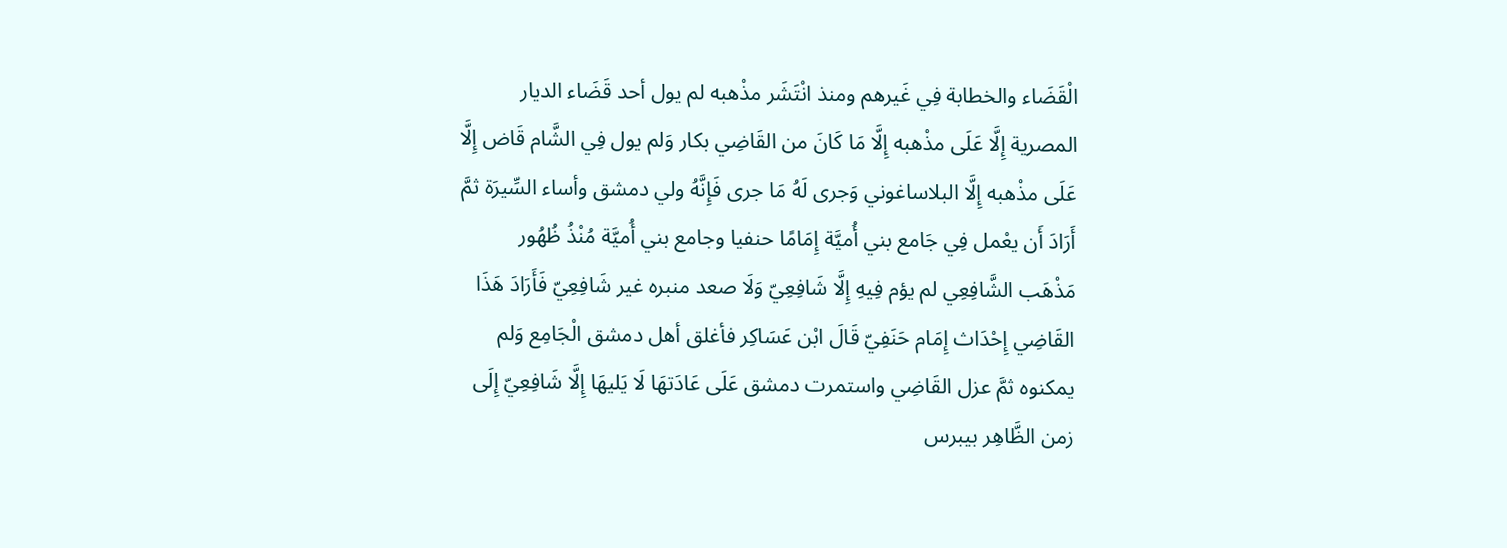الْقَضَاء والخطابة فِي غَيرهم ومنذ انْتَشَر مذْهبه لم يول أحد قَضَاء الديار المصرية إِلَّا عَلَى مذْهبه إِلَّا مَا كَانَ من القَاضِي بكار وَلم يول فِي الشَّام قَاض إِلَّا عَلَى مذْهبه إِلَّا البلاساغوني وَجرى لَهُ مَا جرى فَإِنَّهُ ولي دمشق وأساء السِّيرَة ثمَّ أَرَادَ أَن يعْمل فِي جَامع بني أُميَّة إِمَامًا حنفيا وجامع بني أُميَّة مُنْذُ ظُهُور مَذْهَب الشَّافِعِي لم يؤم فِيهِ إِلَّا شَافِعِيّ وَلَا صعد منبره غير شَافِعِيّ فَأَرَادَ هَذَا القَاضِي إِحْدَاث إِمَام حَنَفِيّ قَالَ ابْن عَسَاكِر فأغلق أهل دمشق الْجَامِع وَلم يمكنوه ثمَّ عزل القَاضِي واستمرت دمشق عَلَى عَادَتهَا لَا يَليهَا إِلَّا شَافِعِيّ إِلَى زمن الظَّاهِر بيبرس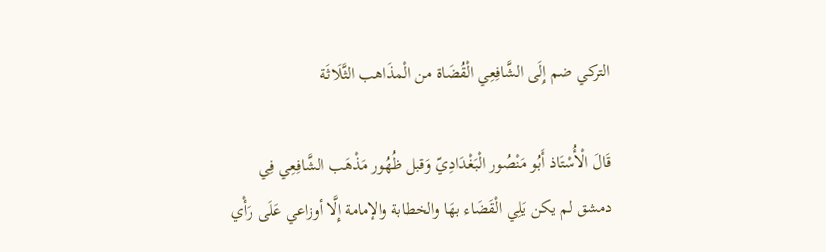التركي ضم إِلَى الشَّافِعِي الْقُضَاة من الْمذَاهب الثَّلَاثَة

قَالَ الْأُسْتَاذ أَبُو مَنْصُور الْبَغْدَادِيّ وَقبل ظُهُور مَذْهَب الشَّافِعِي فِي دمشق لم يكن يَلِي الْقَضَاء بهَا والخطابة والإمامة إِلَّا أوزاعي عَلَى رَأْي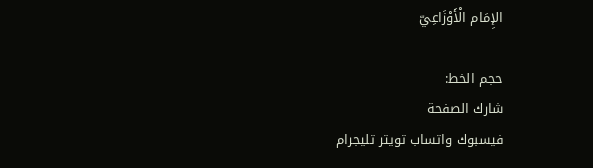الإِمَام الْأَوْزَاعِيّ

حجم الخط:
شارك الصفحة
فيسبوك واتساب تويتر تليجرام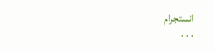انستجرام
. . .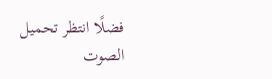فضلًا انتظر تحميل الصوت